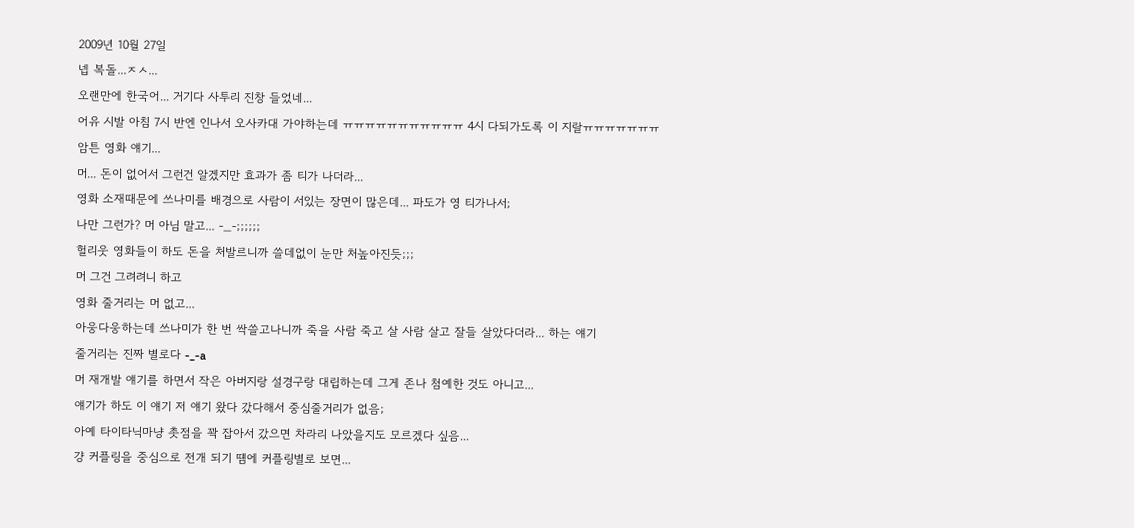2009년 10월 27일
넵 복돌...ㅈㅅ...
오랜만에 한국어... 거기다 사투리 진창 들었네...
어유 시발 아침 7시 반엔 인나서 오사카대 가야하는데 ㅠㅠㅠㅠㅠㅠㅠㅠㅠㅠㅠ 4시 다되가도록 이 지랄ㅠㅠㅠㅠㅠㅠㅠ
암튼 영화 얘기...
머... 돈이 없어서 그런건 알겠지만 효과가 좀 티가 나더라...
영화 소재때문에 쓰나미를 배경으로 사람이 서있는 장면이 많은데... 파도가 영 티가나서;
나만 그런가? 머 아님 말고... -_-;;;;;;
헐리웃 영화들이 하도 돈을 처발르니까 쓸데없이 눈만 처높아진듯;;;
머 그건 그려려니 하고
영화 줄거리는 머 없고...
아웅다웅하는데 쓰나미가 한 번 싹쓸고나니까 죽을 사람 죽고 살 사람 살고 잘들 살았다더라... 하는 얘기
줄거리는 진짜 별로다 -_-a
머 재개발 얘기를 하면서 작은 아버지랑 설경구랑 대립하는데 그게 존나 첨예한 것도 아니고...
얘기가 하도 이 얘기 저 얘기 왔다 갔다해서 중심줄거리가 없음;
아예 타이타닉마냥 촛점을 꽉 잡아서 갔으면 차라리 나았을지도 모르겠다 싶음...
걍 커플링을 중심으로 전개 되기 떔에 커플링별로 보면...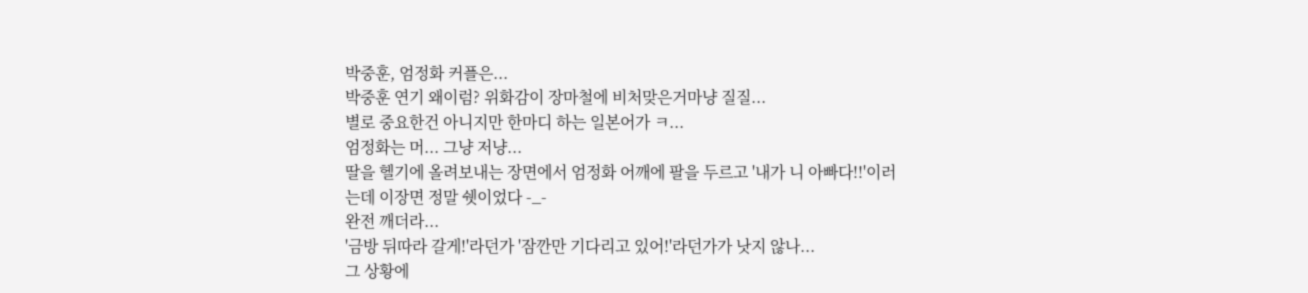박중훈, 엄정화 커플은...
박중훈 연기 왜이럼? 위화감이 장마철에 비처맞은거마냥 질질...
별로 중요한건 아니지만 한마디 하는 일본어가 ㅋ...
엄정화는 머... 그냥 저냥...
딸을 헬기에 올려보내는 장면에서 엄정화 어깨에 팔을 두르고 '내가 니 아빠다!!'이러는데 이장면 정말 쉣이었다 -_-
완전 깨더라...
'금방 뒤따라 갈게!'라던가 '잠깐만 기다리고 있어!'라던가가 낫지 않나...
그 상황에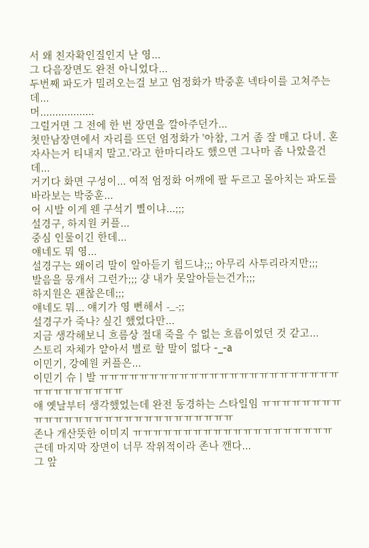서 왜 친자확인질인지 난 영...
그 다음장면도 완전 아니었다...
두번째 파도가 밀려오는걸 보고 엄정화가 박중훈 넥타이를 고쳐주는데...
머..................
그럴거면 그 전에 한 번 장면을 깔아주던가...
첫만남장면에서 자리를 뜨던 엄정화가 '아참, 그거 좀 잘 매고 다녀. 혼자사는거 티내지 말고.'라고 한마디라도 했으면 그나마 좀 나았을건데...
거기다 화면 구성이... 여적 엄정화 어깨에 팔 두르고 몰아치는 파도를 바라보는 박중훈...
어 시발 이게 웬 구석기 삘이냐...;;;
설경구, 하지원 커플...
중심 인물이긴 한데...
얘네도 뭐 영...
설경구는 왜이리 말이 알아듣기 힘드냐;;; 아무리 사투리라지만;;;
발음을 뭉개서 그런가;;; 걍 내가 못알아듣는건가;;;
하지원은 괜찮은데;;;
얘네도 뭐... 얘기가 영 뻔해서 -_-;;
설경구가 죽나? 싶긴 했었다만...
지금 생각해보니 흐름상 절대 죽을 수 없는 흐름이었던 것 같고...
스토리 자체가 얕아서 별로 할 말이 없다 -_-a
이민기, 강예원 커플은...
이민기 슈ㅣ발 ㅠㅠㅠㅠㅠㅠㅠㅠㅠㅠㅠㅠㅠㅠㅠㅠㅠㅠㅠㅠㅠㅠㅠㅠㅠㅠㅠㅠㅠㅠㅠㅠㅠ
얘 옛날부터 생각했었는데 완전 동경하는 스타일임 ㅠㅠㅠㅠㅠㅠㅠㅠㅠㅠㅠㅠㅠㅠㅠㅠㅠㅠㅠㅠㅠㅠㅠㅠㅠㅠㅠㅠ
존나 개산뜻한 이미지 ㅠㅠㅠㅠㅠㅠㅠㅠㅠㅠㅠㅠㅠㅠㅠㅠㅠㅠㅠㅠ
근데 마지막 장면이 너무 작위적이라 존나 깬다...
그 앞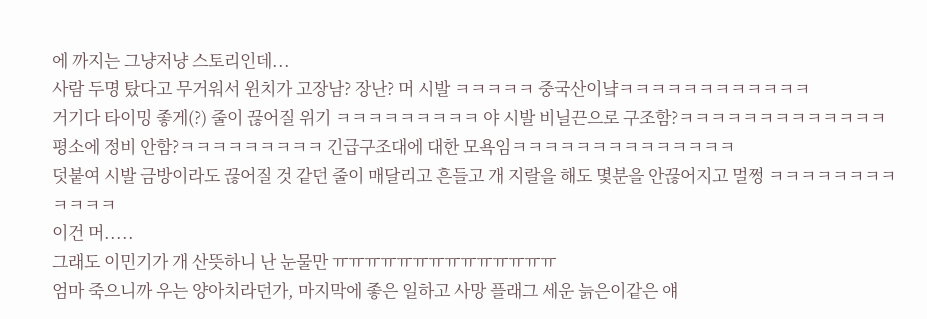에 까지는 그냥저냥 스토리인데...
사람 두명 탔다고 무거워서 윈치가 고장남? 장난? 머 시발 ㅋㅋㅋㅋㅋ 중국산이냨ㅋㅋㅋㅋㅋㅋㅋㅋㅋㅋㅋㅋ
거기다 타이밍 좋게(?) 줄이 끊어질 위기 ㅋㅋㅋㅋㅋㅋㅋㅋㅋ 야 시발 비닐끈으로 구조함?ㅋㅋㅋㅋㅋㅋㅋㅋㅋㅋㅋㅋㅋ
평소에 정비 안함?ㅋㅋㅋㅋㅋㅋㅋㅋㅋ 긴급구조대에 대한 모욕임ㅋㅋㅋㅋㅋㅋㅋㅋㅋㅋㅋㅋㅋㅋ
덧붙여 시발 금방이라도 끊어질 것 같던 줄이 매달리고 흔들고 개 지랄을 해도 몇분을 안끊어지고 멀쩡 ㅋㅋㅋㅋㅋㅋㅋㅋㅋㅋㅋㅋ
이건 머.....
그래도 이민기가 개 산뜻하니 난 눈물만 ㅠㅠㅠㅠㅠㅠㅠㅠㅠㅠㅠㅠㅠㅠ
엄마 죽으니까 우는 양아치라던가, 마지막에 좋은 일하고 사망 플래그 세운 늙은이같은 얘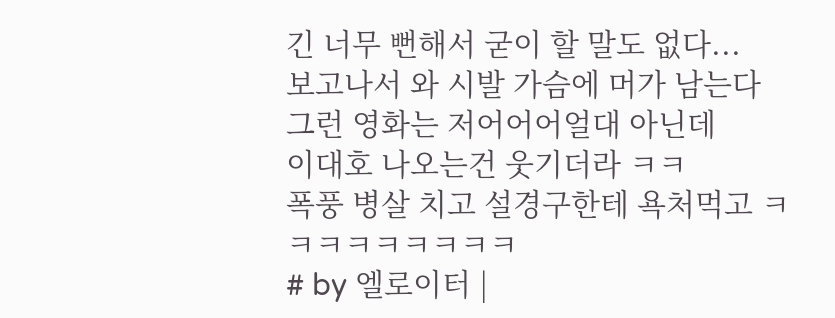긴 너무 뻔해서 굳이 할 말도 없다...
보고나서 와 시발 가슴에 머가 남는다 그런 영화는 저어어어얼대 아닌데
이대호 나오는건 웃기더라 ㅋㅋ
폭풍 병살 치고 설경구한테 욕처먹고 ㅋㅋㅋㅋㅋㅋㅋㅋㅋ
# by 엘로이터 |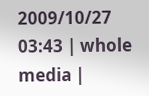2009/10/27 03:43 | whole media |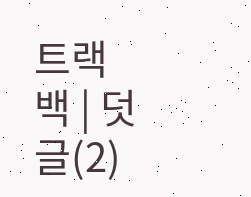트랙백 | 덧글(2)